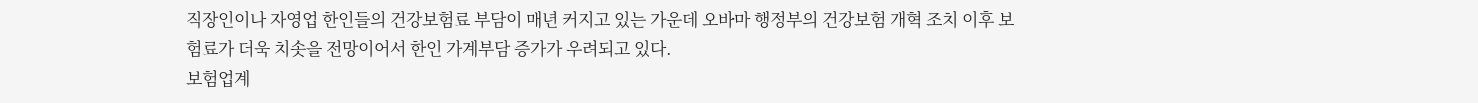직장인이나 자영업 한인들의 건강보험료 부담이 매년 커지고 있는 가운데 오바마 행정부의 건강보험 개혁 조치 이후 보험료가 더욱 치솟을 전망이어서 한인 가계부담 증가가 우려되고 있다.
보험업계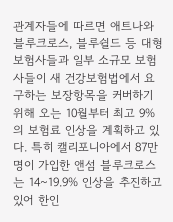관계자들에 따르면 애트나와 블루크로스, 블루쉴드 등 대형 보험사들과 일부 소규모 보험사들이 새 건강보험법에서 요구하는 보장항목을 커버하기 위해 오는 10월부터 최고 9%의 보험료 인상을 계획하고 있다. 특히 캘리포니아에서 87만명이 가입한 앤섬 블루크로스는 14~19.9% 인상을 추진하고 있어 한인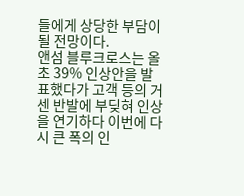들에게 상당한 부담이 될 전망이다.
앤섬 블루크로스는 올 초 39% 인상안을 발표했다가 고객 등의 거센 반발에 부딪혀 인상을 연기하다 이번에 다시 큰 폭의 인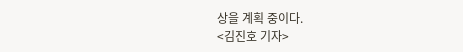상을 계획 중이다.
<김진호 기자>